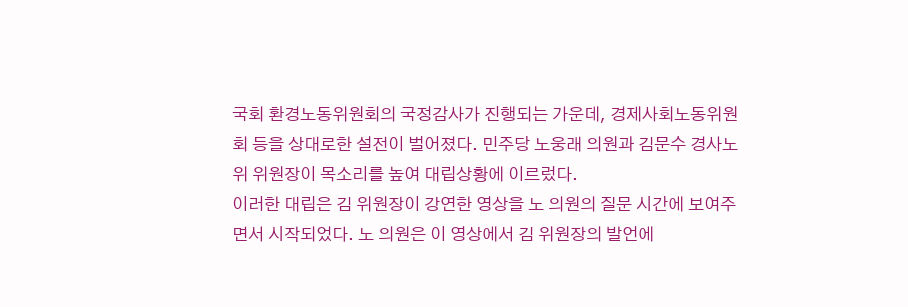국회 환경노동위원회의 국정감사가 진행되는 가운데, 경제사회노동위원회 등을 상대로한 설전이 벌어졌다. 민주당 노웅래 의원과 김문수 경사노위 위원장이 목소리를 높여 대립상황에 이르렀다.
이러한 대립은 김 위원장이 강연한 영상을 노 의원의 질문 시간에 보여주면서 시작되었다. 노 의원은 이 영상에서 김 위원장의 발언에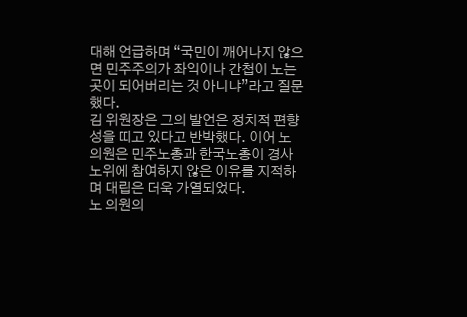대해 언급하며 “국민이 깨어나지 않으면 민주주의가 좌익이나 간첩이 노는 곳이 되어버리는 것 아니냐”라고 질문했다.
김 위원장은 그의 발언은 정치적 편향성을 띠고 있다고 반박했다. 이어 노 의원은 민주노총과 한국노총이 경사노위에 참여하지 않은 이유를 지적하며 대립은 더욱 가열되었다.
노 의원의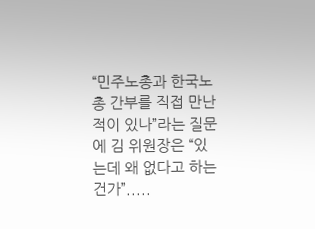“민주노총과 한국노총 간부를 직접 만난 적이 있나”라는 질문에 김 위원장은 “있는데 왜 없다고 하는 건가”.....